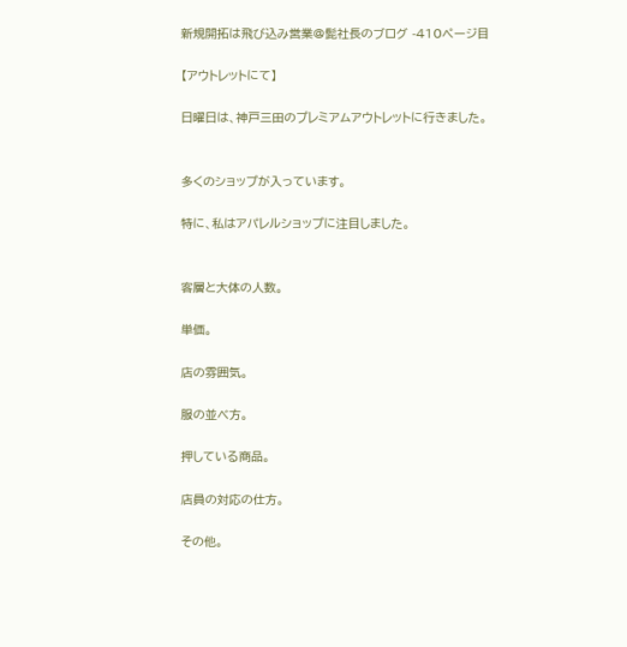新規開拓は飛び込み営業@髭社長のブログ -410ページ目

【アウトレットにて】

日曜日は、神戸三田のプレミアムアウトレットに行きました。


多くのショップが入っています。

特に、私はアパレルショップに注目しました。


客層と大体の人数。

単価。

店の雰囲気。

服の並べ方。

押している商品。

店員の対応の仕方。

その他。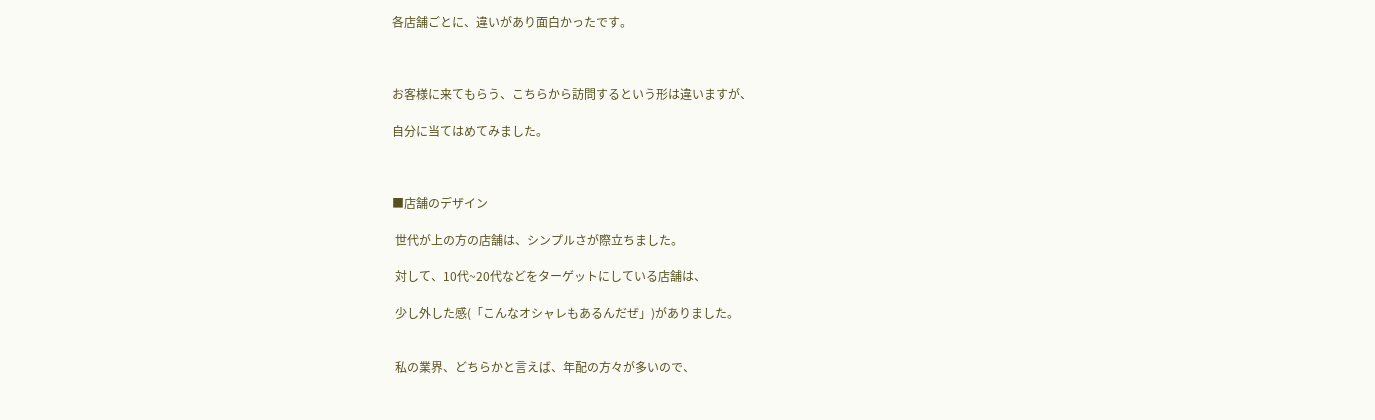各店舗ごとに、違いがあり面白かったです。



お客様に来てもらう、こちらから訪問するという形は違いますが、

自分に当てはめてみました。



■店舗のデザイン

 世代が上の方の店舗は、シンプルさが際立ちました。

 対して、10代~20代などをターゲットにしている店舗は、

 少し外した感(「こんなオシャレもあるんだぜ」)がありました。


 私の業界、どちらかと言えば、年配の方々が多いので、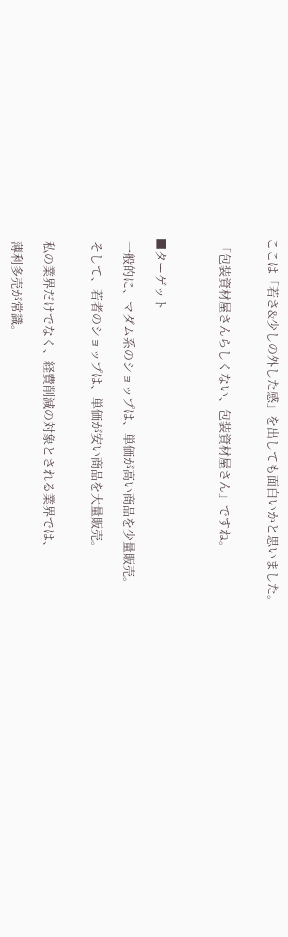ここは「若さ&少しの外した感」を出しても面白いかと思いました。


 「包装資材屋さんらしくない、包装資材屋さん」ですね。



■ターゲット

 一般的に、マダム系のショップは、単価が高い商品を少量販売。

 そして、若者のショップは、単価が安い商品を大量販売。


 私の業界だけでなく、経費削減の対象とされる業界では、

 薄利多売が常識。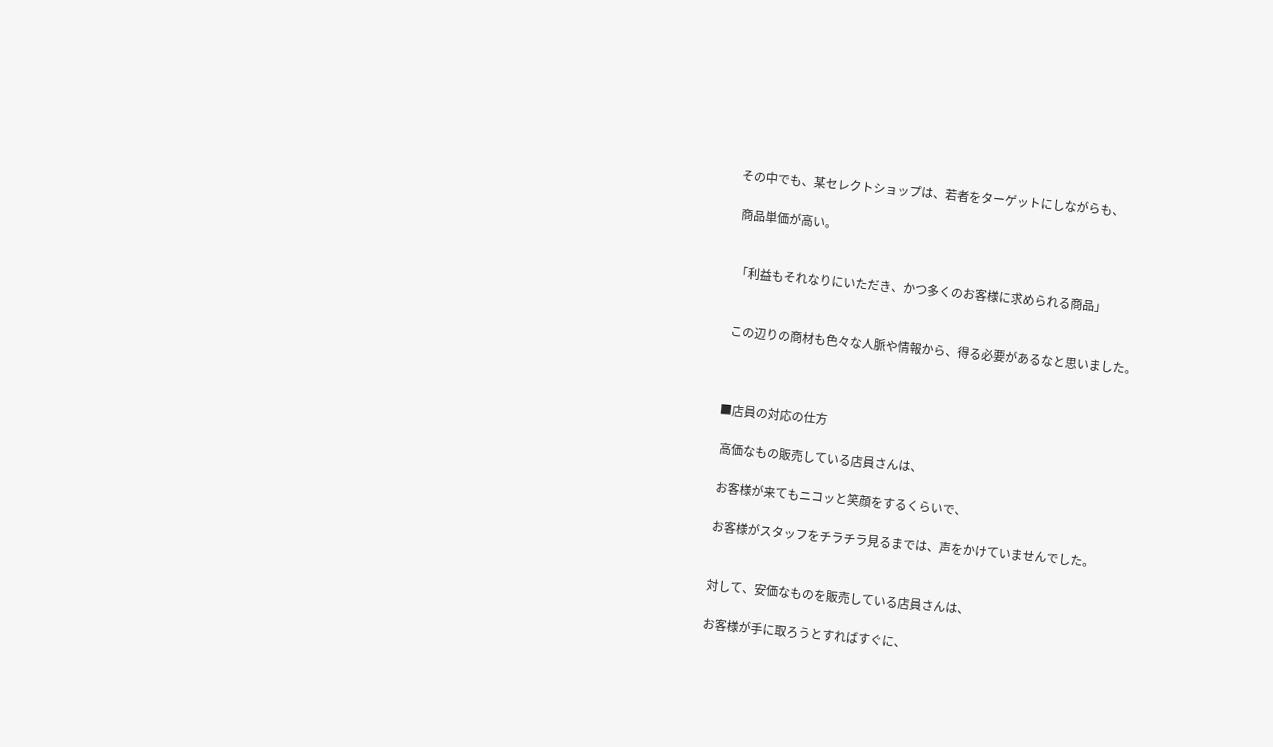その中でも、某セレクトショップは、若者をターゲットにしながらも、

 商品単価が高い。


 「利益もそれなりにいただき、かつ多くのお客様に求められる商品」


 この辺りの商材も色々な人脈や情報から、得る必要があるなと思いました。



■店員の対応の仕方

 高価なもの販売している店員さんは、

 お客様が来てもニコッと笑顔をするくらいで、

 お客様がスタッフをチラチラ見るまでは、声をかけていませんでした。


 対して、安価なものを販売している店員さんは、

 お客様が手に取ろうとすればすぐに、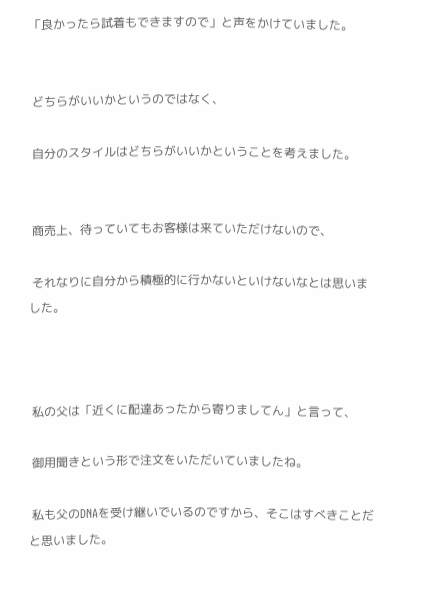「良かったら試着もできますので」と声をかけていました。


 どちらがいいかというのではなく、

 自分のスタイルはどちらがいいかということを考えました。


 商売上、待っていてもお客様は来ていただけないので、

 それなりに自分から積極的に行かないといけないなとは思いました。



 私の父は「近くに配達あったから寄りましてん」と言って、

 御用聞きという形で注文をいただいていましたね。

 私も父のDNAを受け継いでいるのですから、そこはすべきことだと思いました。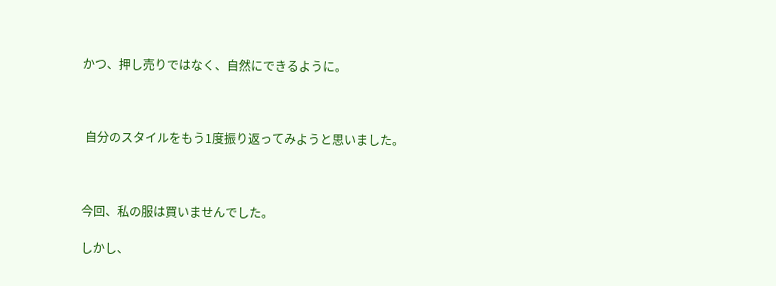かつ、押し売りではなく、自然にできるように。



 自分のスタイルをもう1度振り返ってみようと思いました。



今回、私の服は買いませんでした。

しかし、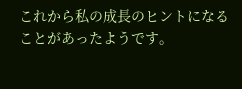これから私の成長のヒントになることがあったようです。